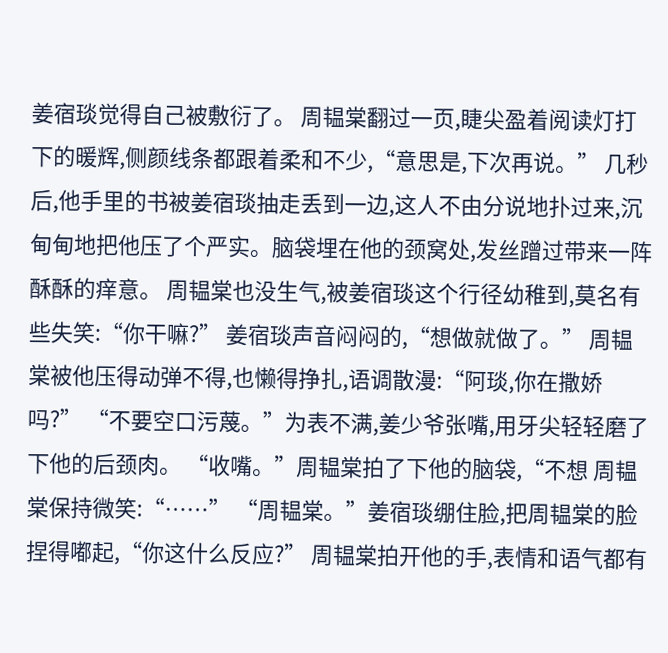姜宿琰觉得自己被敷衍了。 周韫棠翻过一页,睫尖盈着阅读灯打下的暖辉,侧颜线条都跟着柔和不少,“意思是,下次再说。” 几秒后,他手里的书被姜宿琰抽走丢到一边,这人不由分说地扑过来,沉甸甸地把他压了个严实。脑袋埋在他的颈窝处,发丝蹭过带来一阵酥酥的痒意。 周韫棠也没生气,被姜宿琰这个行径幼稚到,莫名有些失笑:“你干嘛?” 姜宿琰声音闷闷的,“想做就做了。” 周韫棠被他压得动弹不得,也懒得挣扎,语调散漫:“阿琰,你在撒娇吗?” “不要空口污蔑。”为表不满,姜少爷张嘴,用牙尖轻轻磨了下他的后颈肉。 “收嘴。”周韫棠拍了下他的脑袋,“不想 周韫棠保持微笑:“……” “周韫棠。”姜宿琰绷住脸,把周韫棠的脸捏得嘟起,“你这什么反应?” 周韫棠拍开他的手,表情和语气都有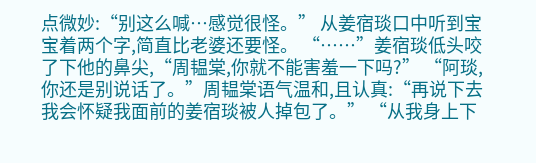点微妙:“别这么喊…感觉很怪。” 从姜宿琰口中听到宝宝着两个字,简直比老婆还要怪。 “……”姜宿琰低头咬了下他的鼻尖,“周韫棠,你就不能害羞一下吗?” “阿琰,你还是别说话了。”周韫棠语气温和,且认真:“再说下去我会怀疑我面前的姜宿琰被人掉包了。” “从我身上下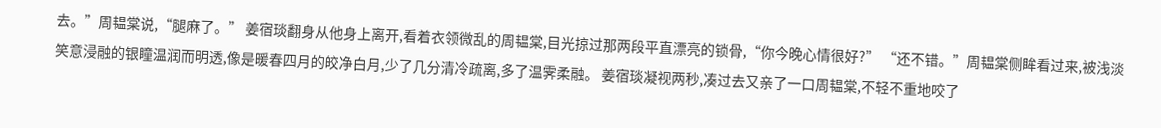去。”周韫棠说,“腿麻了。” 姜宿琰翻身从他身上离开,看着衣领微乱的周韫棠,目光掠过那两段平直漂亮的锁骨,“你今晚心情很好?” “还不错。”周韫棠侧眸看过来,被浅淡笑意浸融的银瞳温润而明透,像是暖春四月的皎净白月,少了几分清冷疏离,多了温霁柔融。 姜宿琰凝视两秒,凑过去又亲了一口周韫棠,不轻不重地咬了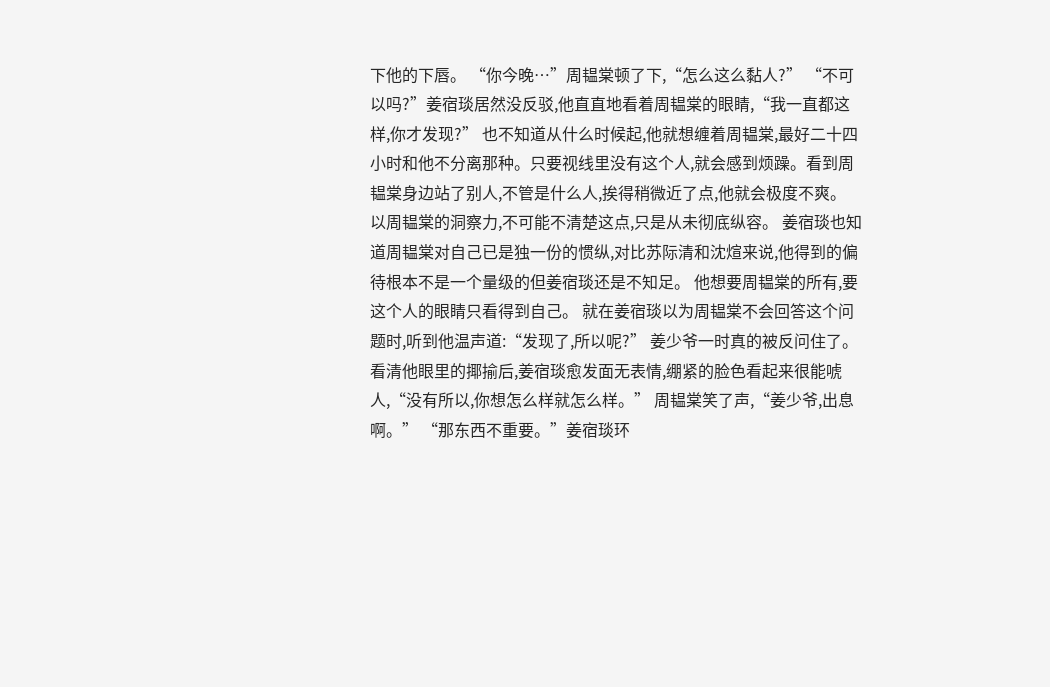下他的下唇。 “你今晚…”周韫棠顿了下,“怎么这么黏人?” “不可以吗?”姜宿琰居然没反驳,他直直地看着周韫棠的眼睛,“我一直都这样,你才发现?” 也不知道从什么时候起,他就想缠着周韫棠,最好二十四小时和他不分离那种。只要视线里没有这个人,就会感到烦躁。看到周韫棠身边站了别人,不管是什么人,挨得稍微近了点,他就会极度不爽。 以周韫棠的洞察力,不可能不清楚这点,只是从未彻底纵容。 姜宿琰也知道周韫棠对自己已是独一份的惯纵,对比苏际清和沈煊来说,他得到的偏待根本不是一个量级的但姜宿琰还是不知足。 他想要周韫棠的所有,要这个人的眼睛只看得到自己。 就在姜宿琰以为周韫棠不会回答这个问题时,听到他温声道:“发现了,所以呢?” 姜少爷一时真的被反问住了。 看清他眼里的揶揄后,姜宿琰愈发面无表情,绷紧的脸色看起来很能唬人,“没有所以,你想怎么样就怎么样。” 周韫棠笑了声,“姜少爷,出息啊。” “那东西不重要。”姜宿琰环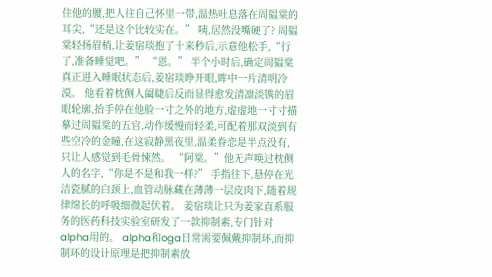住他的腰,把人往自己怀里一带,温热吐息落在周韫棠的耳尖,“还是这个比较实在。” 咦,居然没嘴硬了? 周韫棠轻扬眉梢,让姜宿琰抱了十来秒后,示意他松手,“行了,准备睡觉吧。” “恩。” 半个小时后,确定周韫棠真正进入睡眠状态后,姜宿琰睁开眼,眸中一片清明冷漠。 他看着枕侧人阖睫后反而显得愈发清凛淡镌的眉眼轮廓,抬手停在他脸一寸之外的地方,虚虚地一寸寸描摹过周韫棠的五官,动作缓慢而轻柔,可配着那双淡到有些空冷的金瞳,在这寂静黑夜里,温柔眷恋是半点没有,只让人感觉到毛骨悚然。 “阿棠。”他无声唤过枕侧人的名字,“你是不是和我一样?” 手指往下,悬停在光洁瓷腻的白颈上,血管动脉藏在薄薄一层皮肉下,随着规律绵长的呼吸细微起伏着。 姜宿琰让只为姜家直系服务的医药科技实验室研发了一款抑制素,专门针对alpha用的。 alpha和oga日常需要佩戴抑制环,而抑制环的设计原理是把抑制素放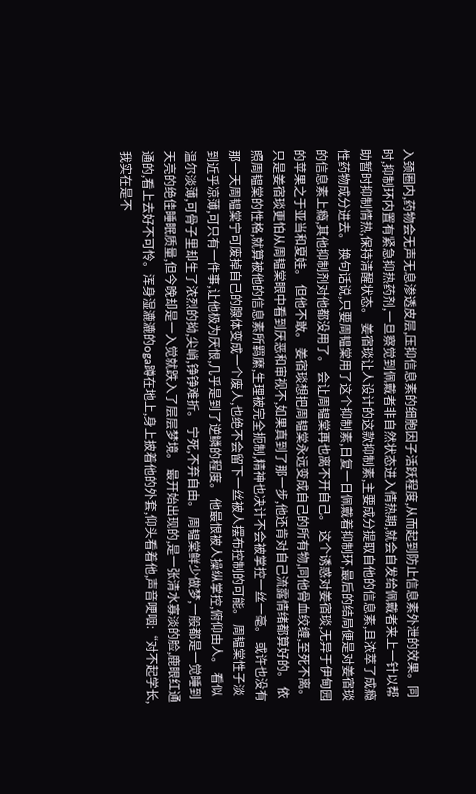入颈圈内,药物会无声无息渗透皮层,压抑信息素的细胞因子活跃程度,从而起到防止信息素外泄的效果。同时,抑制环内置有紧急抑热药剂,一旦察觉到佩戴者非自然状态进入情热期,就会自发给佩戴者来上一针以帮助暂时抑制情热,保持清醒状态。 姜宿琰让人设计的这款抑制素,主要成分提取自他的信息素,且浓萃了成瘾性药物成分进去。 换句话说,只要周韫棠用了这个抑制素,日复一日佩戴着抑制环,最后的结局便是对姜宿琰的信息素上瘾,其他抑制剂对他都没用了。 会让周韫棠再也离不开自己。 这个诱惑对姜宿琰,无异于伊甸园的苹果之于亚当和夏娃。 但他不敢。 姜宿琰想把周韫棠永远变成自己的所有物,同他骨血绞缠,至死不离。 只是姜宿琰更怕从周韫棠眼中看到厌恶和审视不,如果真到了那一步,他还肯对自己流露情绪都算好的。 依照周韫棠的性格,就算被他的信息素所羁縻,生理被完全扼制,精神也决计不会被掌控一丝一毫。 或许也没有那一天周韫棠宁可废掉自己的腺体变成一个废人,也绝不会留下一丝被人摆布控制的可能。 周韫棠性子淡到近乎凉薄,可只有一件事,让他极为厌恨,几乎是到了逆鳞的程度。 他最恨被人操纵掌控,俯仰由人。 看似温尔淡薄,可骨子里却生了浓烈的拗,尖峭,铮铮难折。 宁死,不弃自由。 周韫棠鲜少做梦,一般都是一觉睡到天亮的绝佳睡眠质量,但今晚却是一入觉就跌入了层层梦境。 最开始出现的,是一张清水寡淡的脸,鹿眼红通通的,看上去好不可怜。浑身湿漉漉的oga蹲在地上,身上披着他的外套,仰头看着他,声音哽咽:“对不起学长,我实在是不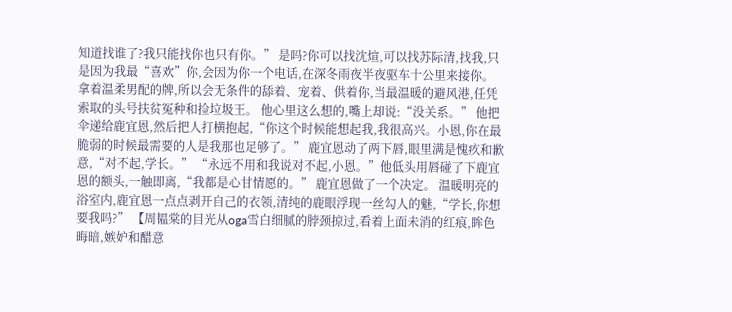知道找谁了?我只能找你也只有你。” 是吗?你可以找沈煊,可以找苏际清,找我,只是因为我最“喜欢”你,会因为你一个电话,在深冬雨夜半夜驱车十公里来接你。 拿着温柔男配的牌,所以会无条件的舔着、宠着、供着你,当最温暖的避风港,任凭索取的头号扶贫冤种和捡垃圾王。 他心里这么想的,嘴上却说:“没关系。” 他把伞递给鹿宜恩,然后把人打横抱起,“你这个时候能想起我,我很高兴。小恩,你在最脆弱的时候最需要的人是我那也足够了。” 鹿宜恩动了两下唇,眼里满是愧疚和歉意,“对不起,学长。” “永远不用和我说对不起,小恩。”他低头用唇碰了下鹿宜恩的额头,一触即离,“我都是心甘情愿的。” 鹿宜恩做了一个决定。 温暖明亮的浴室内,鹿宜恩一点点剥开自己的衣领,清纯的鹿眼浮现一丝勾人的魅,“学长,你想要我吗?” 【周韫棠的目光从oga雪白细腻的脖颈掠过,看着上面未消的红痕,眸色晦暗,嫉妒和醋意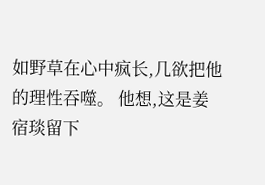如野草在心中疯长,几欲把他的理性吞噬。 他想,这是姜宿琰留下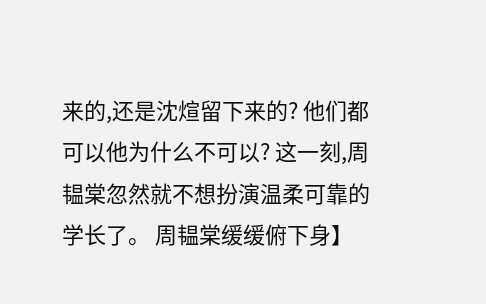来的,还是沈煊留下来的? 他们都可以他为什么不可以? 这一刻,周韫棠忽然就不想扮演温柔可靠的学长了。 周韫棠缓缓俯下身】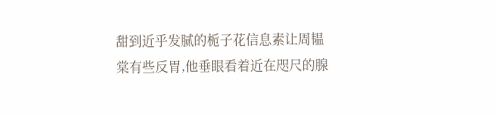甜到近乎发腻的栀子花信息素让周韫棠有些反胃,他垂眼看着近在咫尺的腺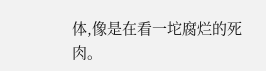体,像是在看一坨腐烂的死肉。